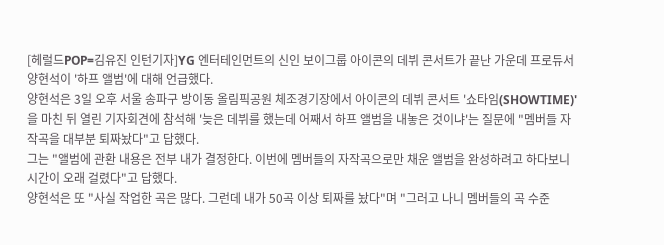[헤럴드POP=김유진 인턴기자]YG 엔터테인먼트의 신인 보이그룹 아이콘의 데뷔 콘서트가 끝난 가운데 프로듀서 양현석이 '하프 앨범'에 대해 언급했다.
양현석은 3일 오후 서울 송파구 방이동 올림픽공원 체조경기장에서 아이콘의 데뷔 콘서트 '쇼타임(SHOWTIME)'을 마친 뒤 열린 기자회견에 참석해 '늦은 데뷔를 했는데 어째서 하프 앨범을 내놓은 것이냐'는 질문에 "멤버들 자작곡을 대부분 퇴짜놨다"고 답했다.
그는 "앨범에 관환 내용은 전부 내가 결정한다. 이번에 멤버들의 자작곡으로만 채운 앨범을 완성하려고 하다보니 시간이 오래 걸렸다"고 답했다.
양현석은 또 "사실 작업한 곡은 많다. 그런데 내가 50곡 이상 퇴짜를 놨다"며 "그러고 나니 멤버들의 곡 수준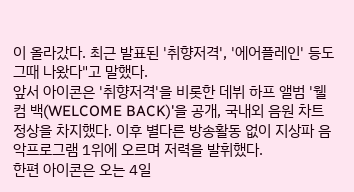이 올라갔다. 최근 발표된 '취향저격', '에어플레인' 등도 그때 나왔다"고 말했다.
앞서 아이콘은 '취향저격'을 비롯한 데뷔 하프 앨범 '웰컴 백(WELCOME BACK)'을 공개, 국내외 음원 차트 정상을 차지했다. 이후 별다른 방송활동 없이 지상파 음악프로그램 1위에 오르며 저력을 발휘했다.
한편 아이콘은 오는 4일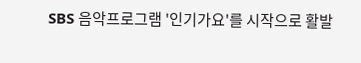SBS 음악프로그램 '인기가요'를 시작으로 활발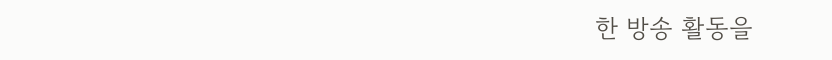한 방송 활동을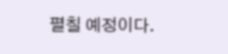펼칠 예정이다.